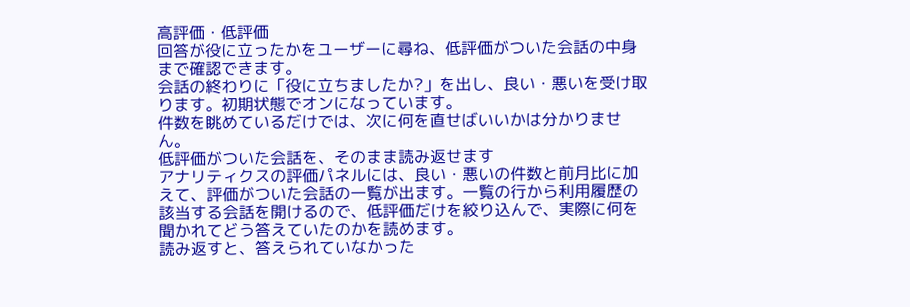高評価・低評価
回答が役に立ったかをユーザーに尋ね、低評価がついた会話の中身まで確認できます。
会話の終わりに「役に立ちましたか?」を出し、良い・悪いを受け取ります。初期状態でオンになっています。
件数を眺めているだけでは、次に何を直せばいいかは分かりません。
低評価がついた会話を、そのまま読み返せます
アナリティクスの評価パネルには、良い・悪いの件数と前月比に加えて、評価がついた会話の一覧が出ます。一覧の行から利用履歴の該当する会話を開けるので、低評価だけを絞り込んで、実際に何を聞かれてどう答えていたのかを読めます。
読み返すと、答えられていなかった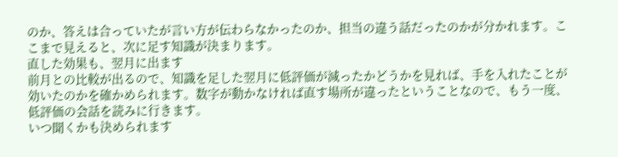のか、答えは合っていたが言い方が伝わらなかったのか、担当の違う話だったのかが分かれます。ここまで見えると、次に足す知識が決まります。
直した効果も、翌月に出ます
前月との比較が出るので、知識を足した翌月に低評価が減ったかどうかを見れば、手を入れたことが効いたのかを確かめられます。数字が動かなければ直す場所が違ったということなので、もう一度、低評価の会話を読みに行きます。
いつ聞くかも決められます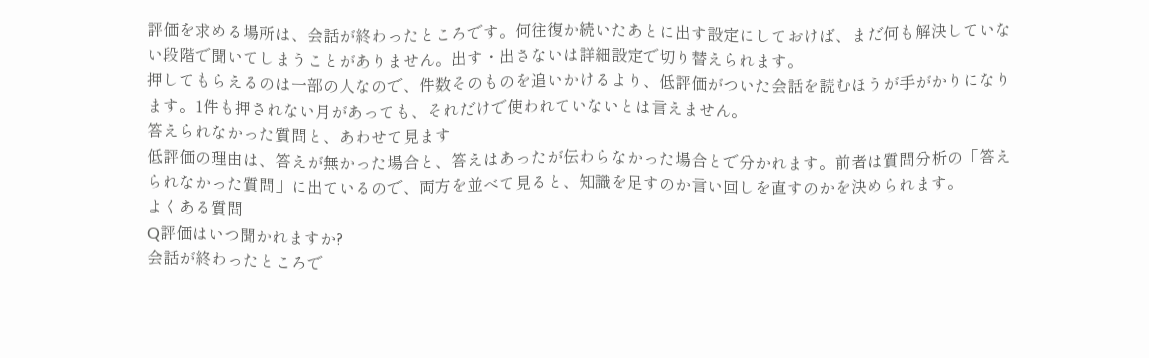評価を求める場所は、会話が終わったところです。何往復か続いたあとに出す設定にしておけば、まだ何も解決していない段階で聞いてしまうことがありません。出す・出さないは詳細設定で切り替えられます。
押してもらえるのは一部の人なので、件数そのものを追いかけるより、低評価がついた会話を読むほうが手がかりになります。1件も押されない月があっても、それだけで使われていないとは言えません。
答えられなかった質問と、あわせて見ます
低評価の理由は、答えが無かった場合と、答えはあったが伝わらなかった場合とで分かれます。前者は質問分析の「答えられなかった質問」に出ているので、両方を並べて見ると、知識を足すのか言い回しを直すのかを決められます。
よくある質問
Q評価はいつ聞かれますか?
会話が終わったところで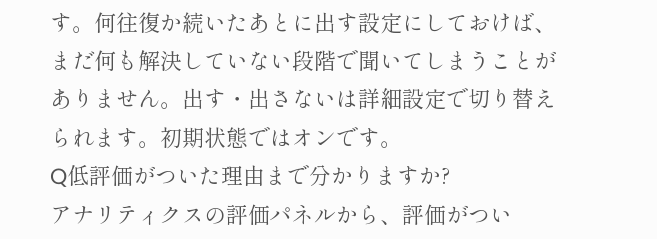す。何往復か続いたあとに出す設定にしておけば、まだ何も解決していない段階で聞いてしまうことがありません。出す・出さないは詳細設定で切り替えられます。初期状態ではオンです。
Q低評価がついた理由まで分かりますか?
アナリティクスの評価パネルから、評価がつい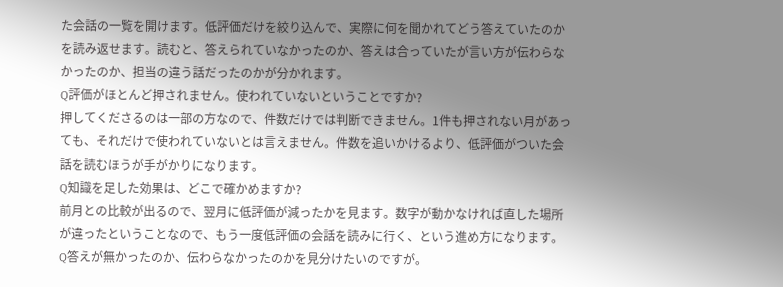た会話の一覧を開けます。低評価だけを絞り込んで、実際に何を聞かれてどう答えていたのかを読み返せます。読むと、答えられていなかったのか、答えは合っていたが言い方が伝わらなかったのか、担当の違う話だったのかが分かれます。
Q評価がほとんど押されません。使われていないということですか?
押してくださるのは一部の方なので、件数だけでは判断できません。1件も押されない月があっても、それだけで使われていないとは言えません。件数を追いかけるより、低評価がついた会話を読むほうが手がかりになります。
Q知識を足した効果は、どこで確かめますか?
前月との比較が出るので、翌月に低評価が減ったかを見ます。数字が動かなければ直した場所が違ったということなので、もう一度低評価の会話を読みに行く、という進め方になります。
Q答えが無かったのか、伝わらなかったのかを見分けたいのですが。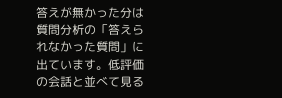答えが無かった分は質問分析の「答えられなかった質問」に出ています。低評価の会話と並べて見る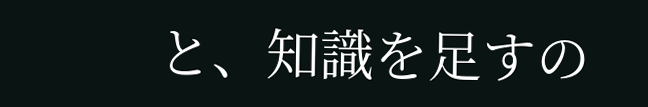と、知識を足すの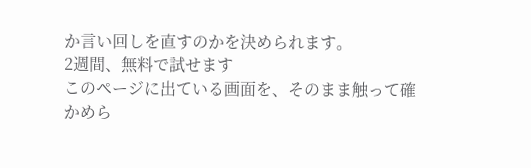か言い回しを直すのかを決められます。
2週間、無料で試せます
このページに出ている画面を、そのまま触って確かめら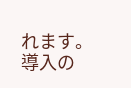れます。導入の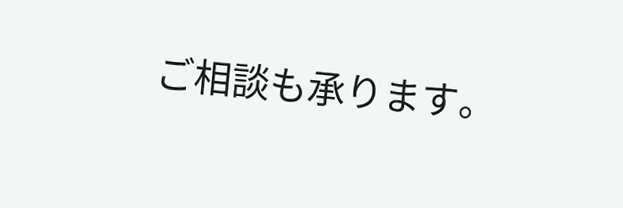ご相談も承ります。